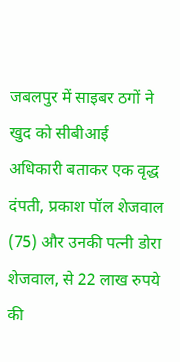जबलपुर में साइबर ठगों ने खुद को सीबीआई अधिकारी बताकर एक वृद्ध दंपती, प्रकाश पॉल शेजवाल (75) और उनकी पत्नी डोरा शेजवाल, से 22 लाख रुपये की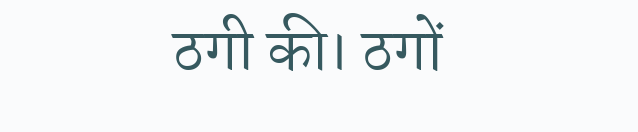ठगी की। ठगों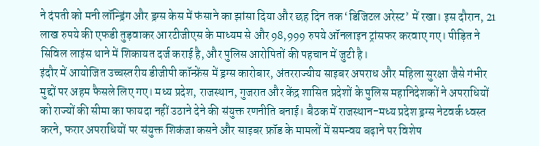ने दंपती को मनी लॉन्ड्रिंग और ड्रग्स केस में फंसाने का झांसा दिया और छह दिन तक ‘डिजिटल अरेस्ट’ में रखा। इस दौरान, 21 लाख रुपये की एफडी तुड़वाकर आरटीजीएस के माध्यम से और 98,999 रुपये ऑनलाइन ट्रांसफर करवाए गए। पीड़ित ने सिविल लाइंस थाने में शिकायत दर्ज कराई है, और पुलिस आरोपितों की पहचान में जुटी है।
इंदौर में आयोजित उच्चस्तरीय डीजीपी कॉन्फ्रेंस में ड्रग्स कारोबार, अंतरराज्यीय साइबर अपराध और महिला सुरक्षा जैसे गंभीर मुद्दों पर अहम फैसले लिए गए। मध्य प्रदेश, राजस्थान, गुजरात और केंद्र शासित प्रदेशों के पुलिस महानिदेशकों ने अपराधियों को राज्यों की सीमा का फायदा नहीं उठाने देने की संयुक्त रणनीति बनाई। बैठक में राजस्थान-मध्य प्रदेश ड्रग्स नेटवर्क ध्वस्त करने, फरार अपराधियों पर संयुक्त शिकंजा कसने और साइबर फ्रॉड के मामलों में समन्वय बढ़ाने पर विशेष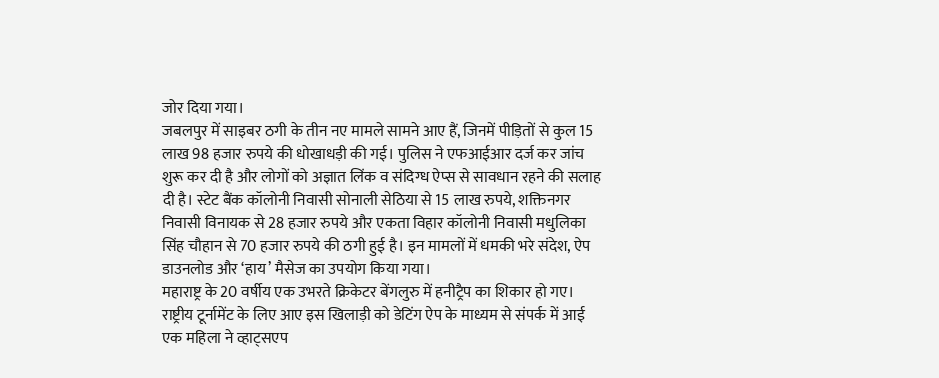जोर दिया गया।
जबलपुर में साइबर ठगी के तीन नए मामले सामने आए हैं, जिनमें पीड़ितों से कुल 15 लाख 98 हजार रुपये की धोखाधड़ी की गई। पुलिस ने एफआईआर दर्ज कर जांच शुरू कर दी है और लोगों को अज्ञात लिंक व संदिग्ध ऐप्स से सावधान रहने की सलाह दी है। स्टेट बैंक कॉलोनी निवासी सोनाली सेठिया से 15 लाख रुपये, शक्तिनगर निवासी विनायक से 28 हजार रुपये और एकता विहार कॉलोनी निवासी मधुलिका सिंह चौहान से 70 हजार रुपये की ठगी हुई है। इन मामलों में धमकी भरे संदेश, ऐप डाउनलोड और ‘हाय’ मैसेज का उपयोग किया गया।
महाराष्ट्र के 20 वर्षीय एक उभरते क्रिकेटर बेंगलुरु में हनीट्रैप का शिकार हो गए। राष्ट्रीय टूर्नामेंट के लिए आए इस खिलाड़ी को डेटिंग ऐप के माध्यम से संपर्क में आई एक महिला ने व्हाट्सएप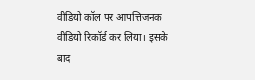वीडियो कॉल पर आपत्तिजनक वीडियो रिकॉर्ड कर लिया। इसके बाद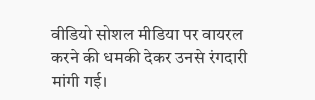वीडियो सोशल मीडिया पर वायरल करने की धमकी देकर उनसे रंगदारी मांगी गई।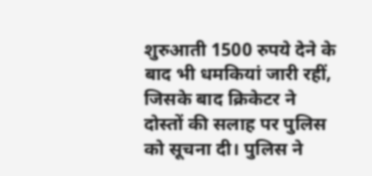शुरुआती 1500 रुपये देने के बाद भी धमकियां जारी रहीं, जिसके बाद क्रिकेटर ने दोस्तों की सलाह पर पुलिस को सूचना दी। पुलिस ने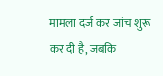मामला दर्ज कर जांच शुरू कर दी है, जबकि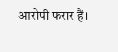आरोपी फरार हैं।